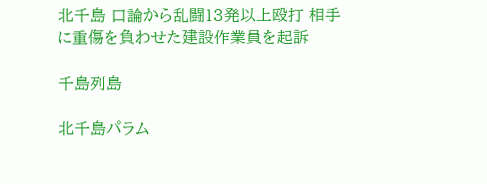北千島 口論から乱闘13発以上殴打 相手に重傷を負わせた建設作業員を起訴

千島列島

北千島パラム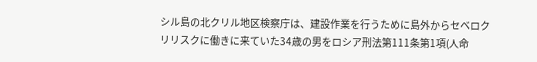シル島の北クリル地区検察庁は、建設作業を行うために島外からセベロクリリスクに働きに来ていた34歳の男をロシア刑法第111条第1項(人命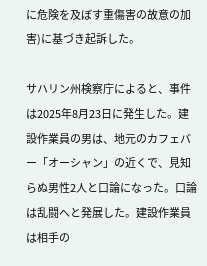に危険を及ぼす重傷害の故意の加害)に基づき起訴した。

サハリン州検察庁によると、事件は2025年8月23日に発生した。建設作業員の男は、地元のカフェバー「オーシャン」の近くで、見知らぬ男性2人と口論になった。口論は乱闘へと発展した。建設作業員は相手の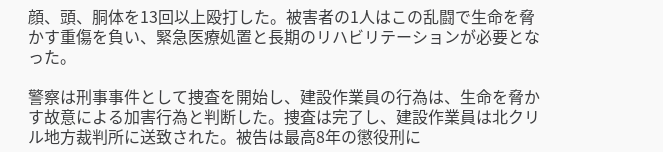顔、頭、胴体を13回以上殴打した。被害者の1人はこの乱闘で生命を脅かす重傷を負い、緊急医療処置と長期のリハビリテーションが必要となった。

警察は刑事事件として捜査を開始し、建設作業員の行為は、生命を脅かす故意による加害行為と判断した。捜査は完了し、建設作業員は北クリル地方裁判所に送致された。被告は最高8年の懲役刑に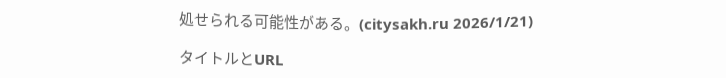処せられる可能性がある。(citysakh.ru 2026/1/21)

タイトルとURL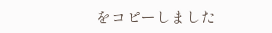をコピーしました